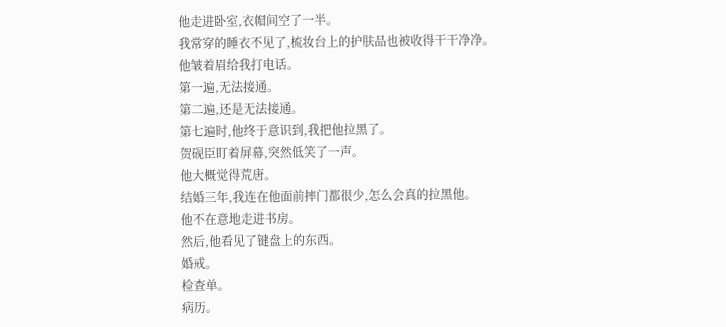他走进卧室,衣帽间空了一半。
我常穿的睡衣不见了,梳妆台上的护肤品也被收得干干净净。
他皱着眉给我打电话。
第一遍,无法接通。
第二遍,还是无法接通。
第七遍时,他终于意识到,我把他拉黑了。
贺砚臣盯着屏幕,突然低笑了一声。
他大概觉得荒唐。
结婚三年,我连在他面前摔门都很少,怎么会真的拉黑他。
他不在意地走进书房。
然后,他看见了键盘上的东西。
婚戒。
检查单。
病历。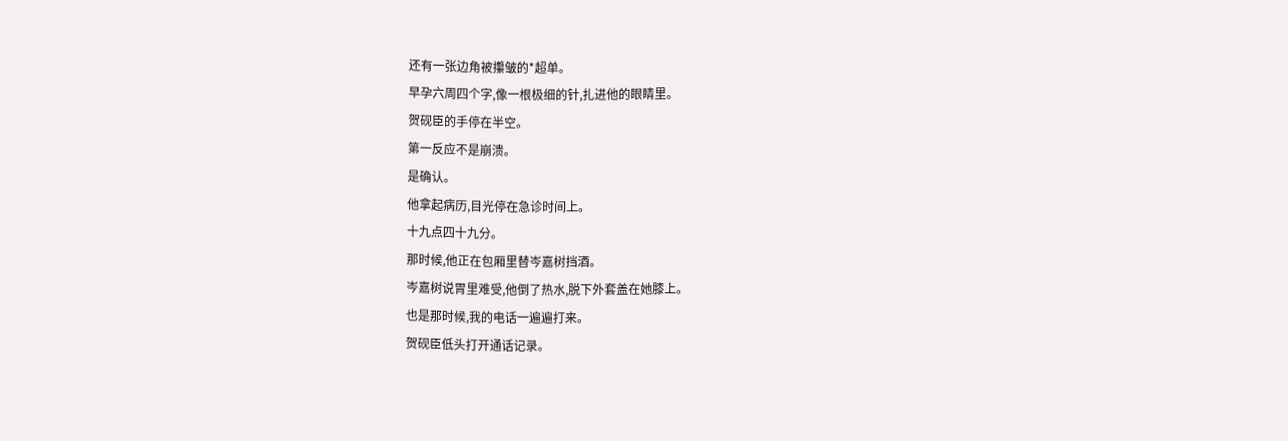还有一张边角被攥皱的*超单。
早孕六周四个字,像一根极细的针,扎进他的眼睛里。
贺砚臣的手停在半空。
第一反应不是崩溃。
是确认。
他拿起病历,目光停在急诊时间上。
十九点四十九分。
那时候,他正在包厢里替岑嘉树挡酒。
岑嘉树说胃里难受,他倒了热水,脱下外套盖在她膝上。
也是那时候,我的电话一遍遍打来。
贺砚臣低头打开通话记录。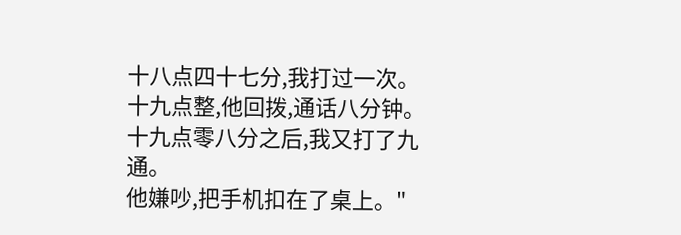十八点四十七分,我打过一次。
十九点整,他回拨,通话八分钟。
十九点零八分之后,我又打了九通。
他嫌吵,把手机扣在了桌上。"